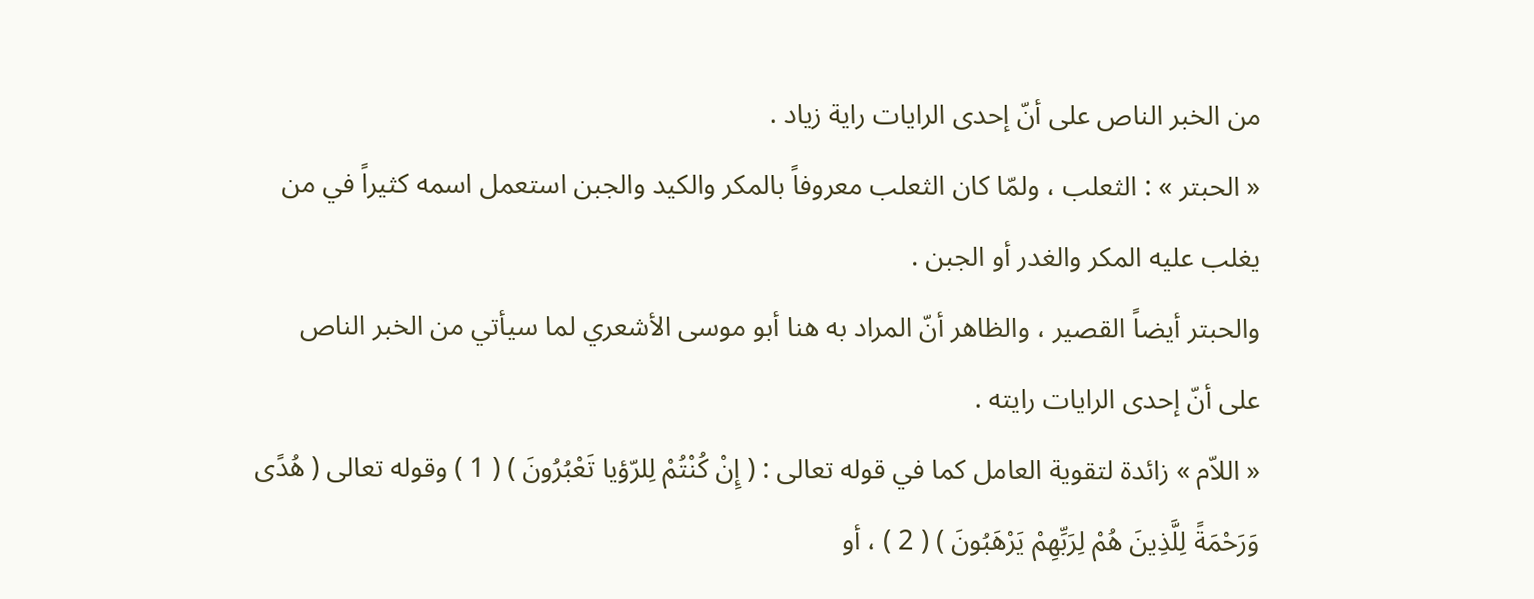من الخبر الناص على أنّ إحدى الرايات راية زياد .
« الحبتر » : الثعلب ، ولمّا كان الثعلب معروفاً بالمكر والكيد والجبن استعمل اسمه كثيراً في من
يغلب عليه المكر والغدر أو الجبن .
والحبتر أيضاً القصير ، والظاهر أنّ المراد به هنا أبو موسى الأشعري لما سيأتي من الخبر الناص
على أنّ إحدى الرايات رايته .
« اللاّم » زائدة لتقوية العامل كما في قوله تعالى : ( إِنْ كُنْتُمْ لِلرّؤيا تَعْبُرُونَ ) ( 1 ) وقوله تعالى ( هُدًى
وَرَحْمَةً لِلَّذِينَ هُمْ لِرَبِّهِمْ يَرْهَبُونَ ) ( 2 ) ، أو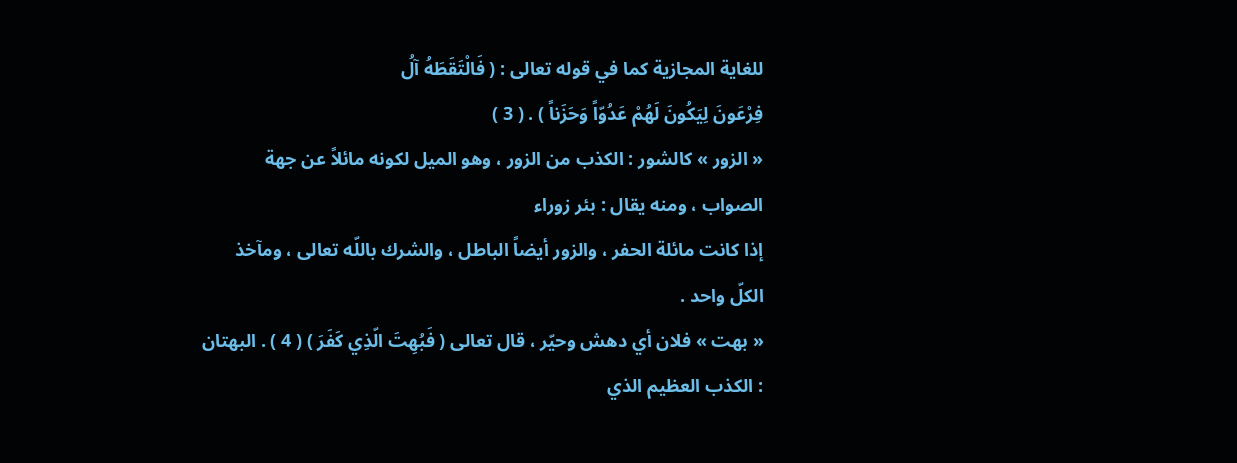للغاية المجازية كما في قوله تعالى : ( فَالْتَقَطَهُ آلُ
فِرْعَونَ لِيَكُونَ لَهُمْ عَدُوّاً وَحَزَناً ) . ( 3 )
« الزور » كالشور : الكذب من الزور ، وهو الميل لكونه مائلاً عن جهة الصواب ، ومنه يقال : بئر زوراء
إذا كانت مائلة الحفر ، والزور أيضاً الباطل ، والشرك باللّه تعالى ، ومآخذ الكلّ واحد .
« بهت » فلان أي دهش وحيّر ، قال تعالى ( فَبُهِتَ الّذِي كَفَرَ ) ( 4 ) . البهتان : الكذب العظيم الذي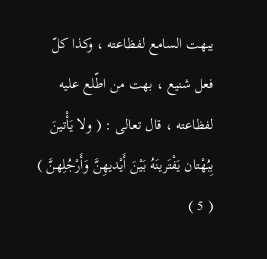يبهت السامع لفظاعته ، وكذا كلّ فعل شنيع ، بهت من اطّلع عليه لفظاعته ، قال تعالى : ( ولا يَأْتينَ
بِبُهْتان يَفْتَرينَهُ بَيْنَ أَيْديهِنَّ وَأَرْجُلِهنَّ ) ( 5 )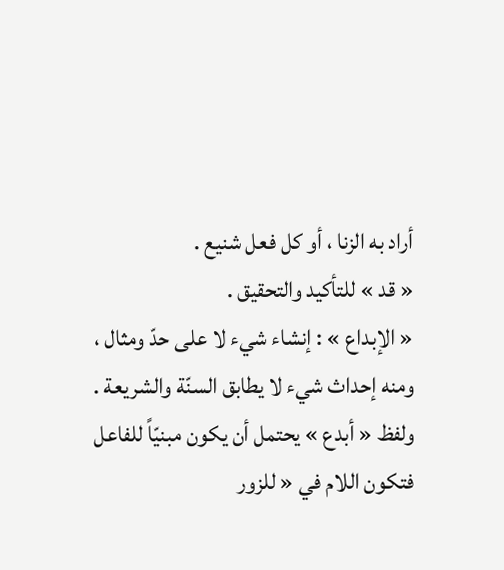أراد به الزنا ، أو كل فعل شنيع .
« قد » للتأكيد والتحقيق .
« الإبداع » : إنشاء شيء لا على حدّ ومثال ، ومنه إحداث شيء لا يطابق السنّة والشريعة .
ولفظ « أبدع » يحتمل أن يكون مبنيّاً للفاعل فتكون اللام في « للزور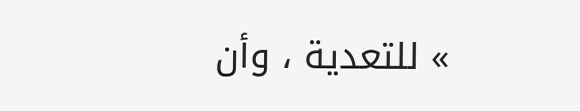» للتعدية ، وأن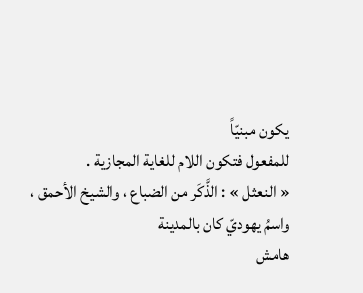يكون مبنيّاً
للمفعول فتكون اللام للغاية المجازية .
« النعثل » : الذَّكَر من الضباع ، والشيخ الأحمق ، واسمُ يهوديّ كان بالمدينة
هامش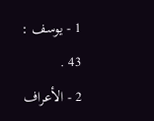1 - يوسف : 43 .
2 - الأعراف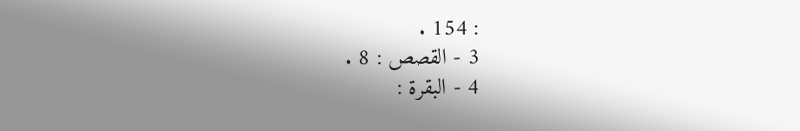: 154 .
3 - القصص : 8 .
4 - البقرة :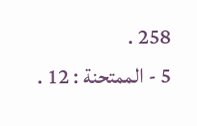258 .
5 - الممتحنة : 12 .